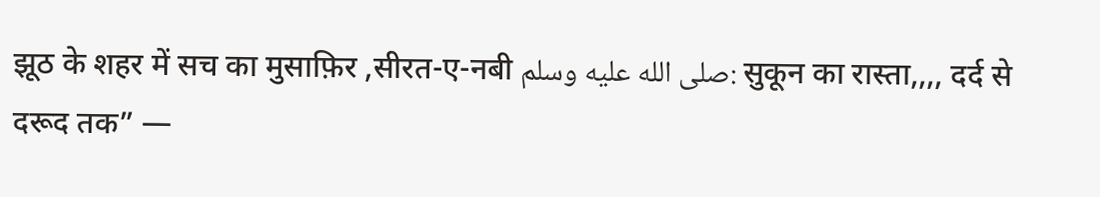झूठ के शहर में सच का मुसाफ़िर ,सीरत-ए-नबी صلى الله عليه وسلم: सुकून का रास्ता,,,, दर्द से दरूद तक” —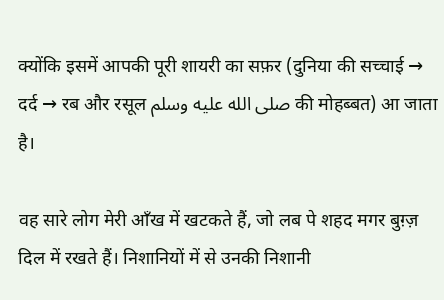क्योंकि इसमें आपकी पूरी शायरी का सफ़र (दुनिया की सच्चाई → दर्द → रब और रसूल صلى الله عليه وسلم की मोहब्बत) आ जाता है।

वह सारे लोग मेरी आँख में खटकते हैं, जो लब पे शहद मगर बुग़्ज़ दिल में रखते हैं। निशानियों में से उनकी निशानी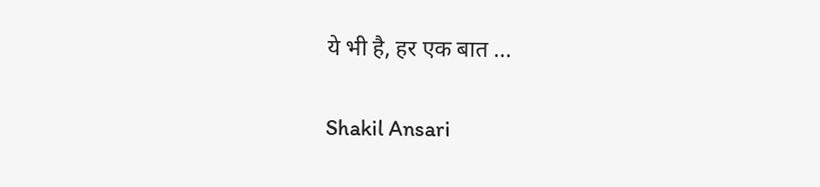ये भी है, हर एक बात ...

Shakil Ansari